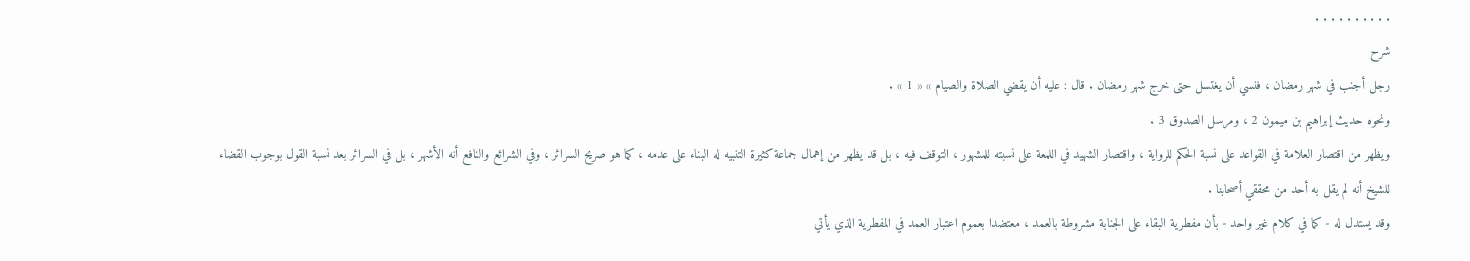. . . . . . . . . .
شرح
رجل أجنب في شهر رمضان ، فنسي أن يغتسل حتى خرج شهر رمضان . قال : عليه أن يقضي الصلاة والصيام » « 1 » .
ونحوه حديث إبراهيم بن ميمون 2 ، ومرسل الصدوق 3 .
ويظهر من اقتصار العلامة في القواعد على نسبة الحكم للرواية ، واقتصار الشهيد في اللمعة على نسبته للمشهور ، التوقف فيه ، بل قد يظهر من إهمال جماعة كثيرة التنبيه له البناء على عدمه ، كما هو صريح السرائر ، وفي الشرائع والنافع أنه الأشهر ، بل في السرائر بعد نسبة القول بوجوب القضاء للشيخ أنه لم يقل به أحد من محققي أصحابنا .
وقد يستدل له - كما في كلام غير واحد - بأن مفطرية البقاء على الجنابة مشروطة بالعمد ، معتضدا بعموم اعتبار العمد في المفطرية الذي يأتي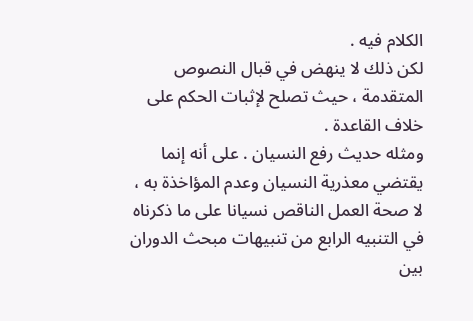الكلام فيه .
لكن ذلك لا ينهض في قبال النصوص المتقدمة ، حيث تصلح لإثبات الحكم على خلاف القاعدة .
ومثله حديث رفع النسيان . على أنه إنما يقتضي معذرية النسيان وعدم المؤاخذة به ، لا صحة العمل الناقص نسيانا على ما ذكرناه في التنبيه الرابع من تنبيهات مبحث الدوران بين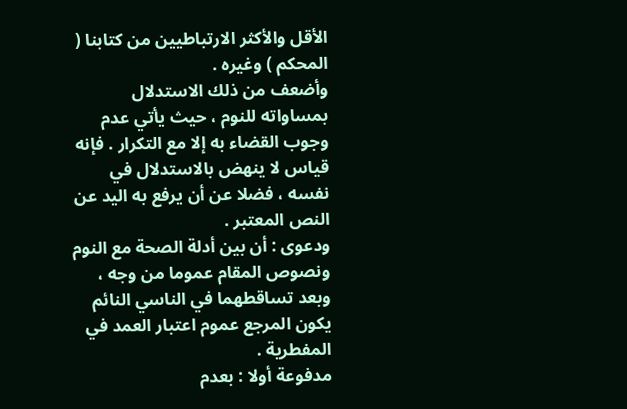الأقل والأكثر الارتباطيين من كتابنا ( المحكم ) وغيره .
وأضعف من ذلك الاستدلال بمساواته للنوم ، حيث يأتي عدم وجوب القضاء به إلا مع التكرار . فإنه قياس لا ينهض بالاستدلال في نفسه ، فضلا عن أن يرفع به اليد عن النص المعتبر .
ودعوى : أن بين أدلة الصحة مع النوم ونصوص المقام عموما من وجه ، وبعد تساقطهما في الناسي النائم يكون المرجع عموم اعتبار العمد في المفطرية .
مدفوعة أولا : بعدم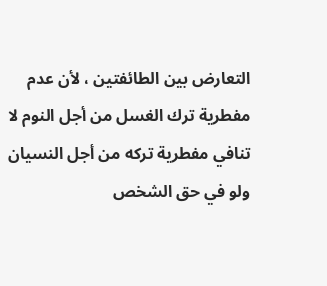التعارض بين الطائفتين ، لأن عدم مفطرية ترك الغسل من أجل النوم لا تنافي مفطرية تركه من أجل النسيان ولو في حق الشخص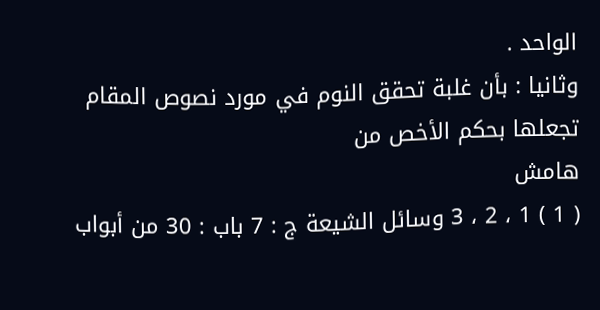الواحد .
وثانيا : بأن غلبة تحقق النوم في مورد نصوص المقام تجعلها بحكم الأخص من
هامش
( 1 ) 1 ، 2 ، 3 وسائل الشيعة ج : 7 باب : 30 من أبواب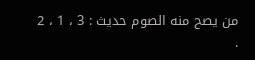من يصح منه الصوم حديث : 3 ، 1 ، 2 .